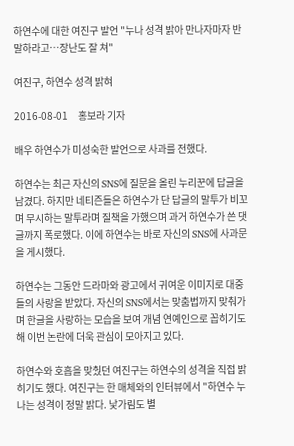하연수에 대한 여진구 발언 "누나 성격 밝아 만나자마자 반말하라고…장난도 잘 쳐"

여진구, 하연수 성격 밝혀

2016-08-01     홍보라 기자

배우 하연수가 미성숙한 발언으로 사과를 전했다.

하연수는 최근 자신의 SNS에 질문을 올린 누리꾼에 답글을 남겼다. 하지만 네티즌들은 하연수가 단 답글의 말투가 비꼬며 무시하는 말투라며 질책을 가했으며 과거 하연수가 쓴 댓글까지 폭로했다. 이에 하연수는 바로 자신의 SNS에 사과문을 게시했다.

하연수는 그동안 드라마와 광고에서 귀여운 이미지로 대중들의 사랑을 받았다. 자신의 SNS에서는 맞춤법까지 맞춰가며 한글을 사랑하는 모습을 보여 개념 연예인으로 꼽히기도 해 이번 논란에 더욱 관심이 모아지고 있다.

하연수와 호흡을 맞췄던 여진구는 하연수의 성격을 직접 밝히기도 했다. 여진구는 한 매체와의 인터뷰에서 "하연수 누나는 성격이 정말 밝다. 낯가림도 별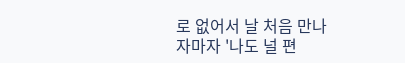로 없어서 날 처음 만나자마자 '나도 널 편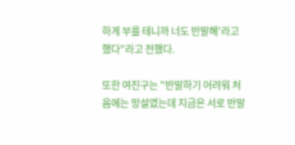하게 부를 테니까 너도 반말해'라고 했다"라고 전했다.

또한 여진구는 "반말하기 어려워 처음에는 망설였는데 지금은 서로 반말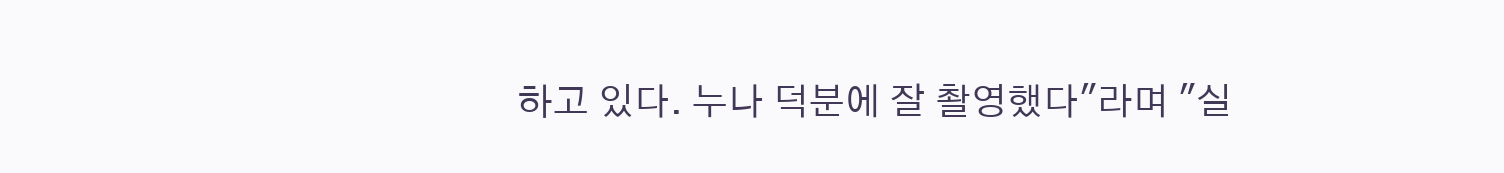하고 있다. 누나 덕분에 잘 촬영했다"라며 "실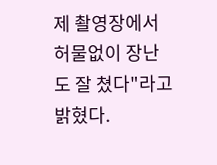제 촬영장에서 허물없이 장난도 잘 쳤다"라고 밝혔다.